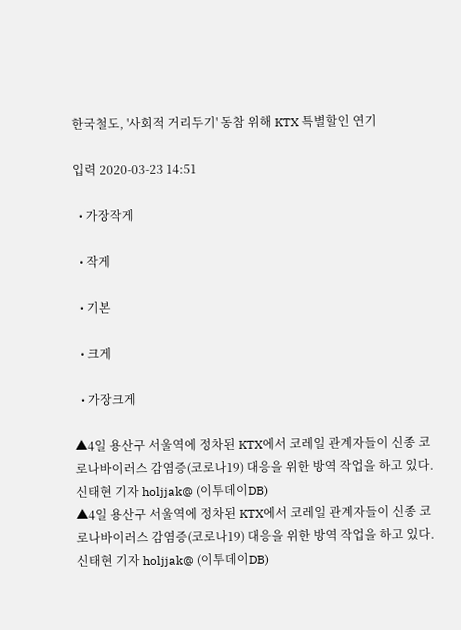한국철도, '사회적 거리두기' 동참 위해 KTX 특별할인 연기

입력 2020-03-23 14:51

  • 가장작게

  • 작게

  • 기본

  • 크게

  • 가장크게

▲4일 용산구 서울역에 정차된 KTX에서 코레일 관계자들이 신종 코로나바이러스 감염증(코로나19) 대응을 위한 방역 작업을 하고 있다. 신태현 기자 holjjak@ (이투데이DB)
▲4일 용산구 서울역에 정차된 KTX에서 코레일 관계자들이 신종 코로나바이러스 감염증(코로나19) 대응을 위한 방역 작업을 하고 있다. 신태현 기자 holjjak@ (이투데이DB)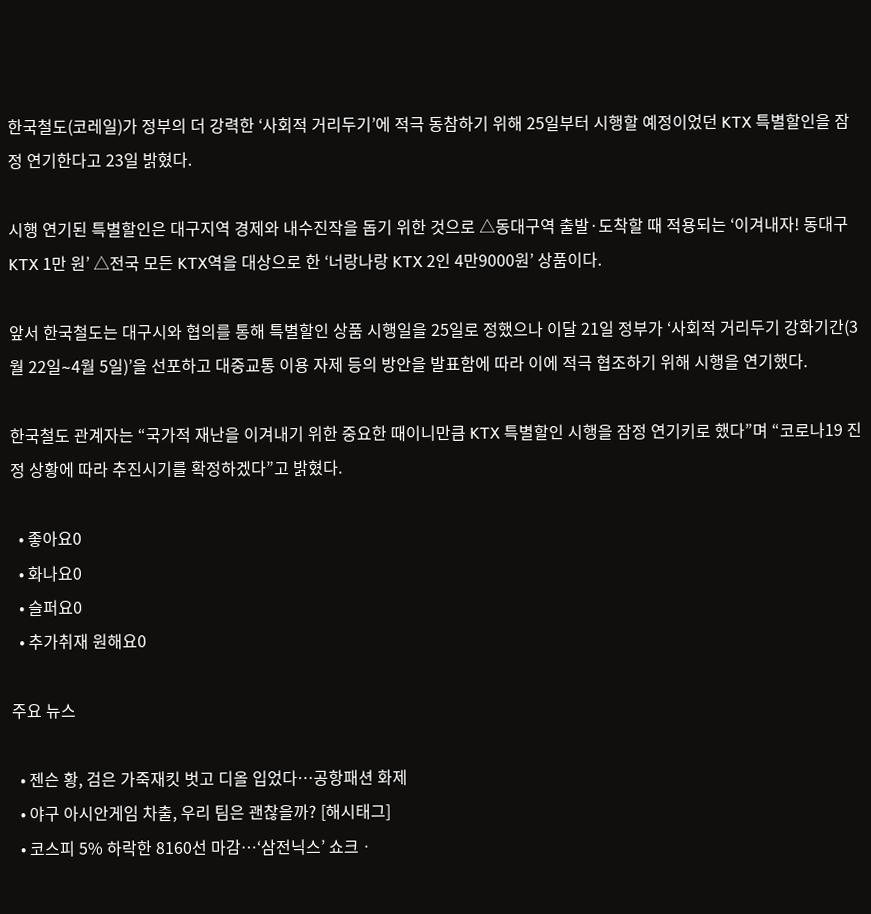한국철도(코레일)가 정부의 더 강력한 ‘사회적 거리두기’에 적극 동참하기 위해 25일부터 시행할 예정이었던 KTX 특별할인을 잠정 연기한다고 23일 밝혔다.

시행 연기된 특별할인은 대구지역 경제와 내수진작을 돕기 위한 것으로 △동대구역 출발·도착할 때 적용되는 ‘이겨내자! 동대구 KTX 1만 원’ △전국 모든 KTX역을 대상으로 한 ‘너랑나랑 KTX 2인 4만9000원’ 상품이다.

앞서 한국철도는 대구시와 협의를 통해 특별할인 상품 시행일을 25일로 정했으나 이달 21일 정부가 ‘사회적 거리두기 강화기간(3월 22일∼4월 5일)’을 선포하고 대중교통 이용 자제 등의 방안을 발표함에 따라 이에 적극 협조하기 위해 시행을 연기했다.

한국철도 관계자는 “국가적 재난을 이겨내기 위한 중요한 때이니만큼 KTX 특별할인 시행을 잠정 연기키로 했다”며 “코로나19 진정 상황에 따라 추진시기를 확정하겠다”고 밝혔다.

  • 좋아요0
  • 화나요0
  • 슬퍼요0
  • 추가취재 원해요0

주요 뉴스

  • 젠슨 황, 검은 가죽재킷 벗고 디올 입었다…공항패션 화제
  • 야구 아시안게임 차출, 우리 팀은 괜찮을까? [해시태그]
  • 코스피 5% 하락한 8160선 마감⋯‘삼전닉스’ 쇼크ㆍ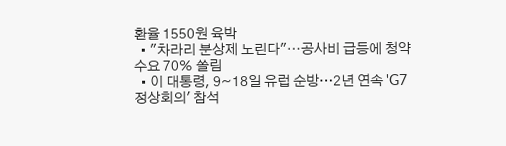환율 1550원 육박
  • "차라리 분상제 노린다"⋯공사비 급등에 청약 수요 70% 쏠림
  • 이 대통령, 9~18일 유럽 순방…2년 연속 'G7 정상회의' 참석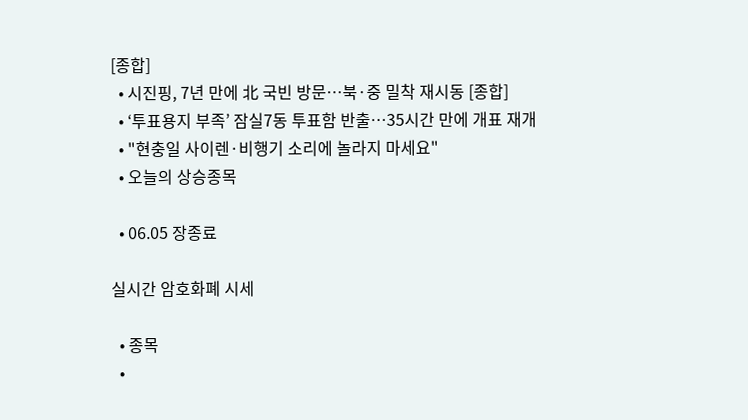[종합]
  • 시진핑, 7년 만에 北 국빈 방문⋯북·중 밀착 재시동 [종합]
  • ‘투표용지 부족’ 잠실7동 투표함 반출…35시간 만에 개표 재개
  • "현충일 사이렌·비행기 소리에 놀라지 마세요"
  • 오늘의 상승종목

  • 06.05 장종료

실시간 암호화폐 시세

  • 종목
  •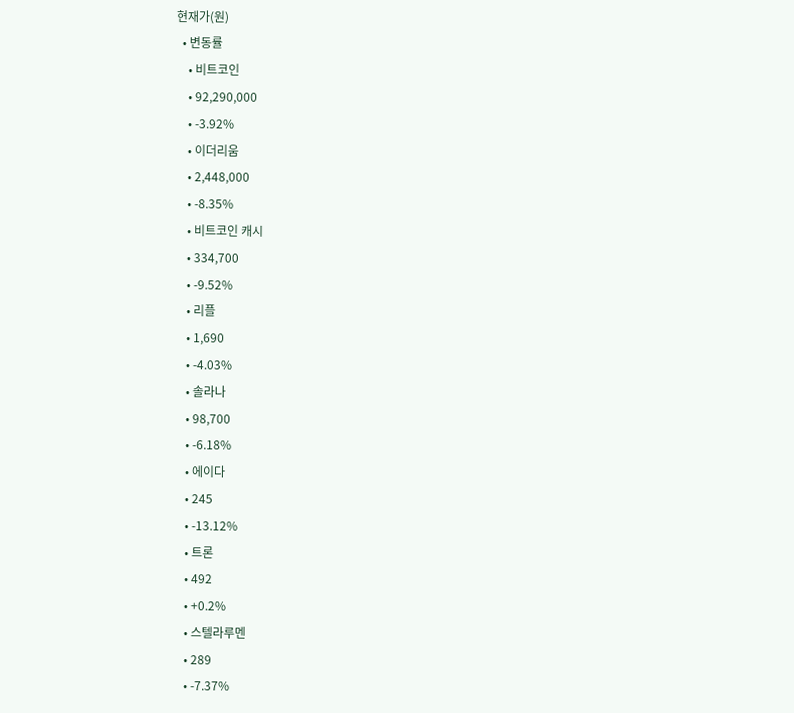현재가(원)
  • 변동률
    • 비트코인
    • 92,290,000
    • -3.92%
    • 이더리움
    • 2,448,000
    • -8.35%
    • 비트코인 캐시
    • 334,700
    • -9.52%
    • 리플
    • 1,690
    • -4.03%
    • 솔라나
    • 98,700
    • -6.18%
    • 에이다
    • 245
    • -13.12%
    • 트론
    • 492
    • +0.2%
    • 스텔라루멘
    • 289
    • -7.37%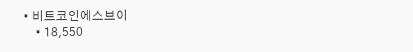• 비트코인에스브이
    • 18,550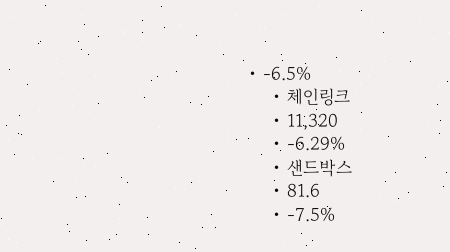• -6.5%
    • 체인링크
    • 11,320
    • -6.29%
    • 샌드박스
    • 81.6
    • -7.5%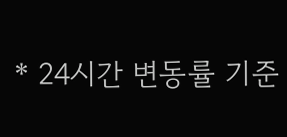* 24시간 변동률 기준